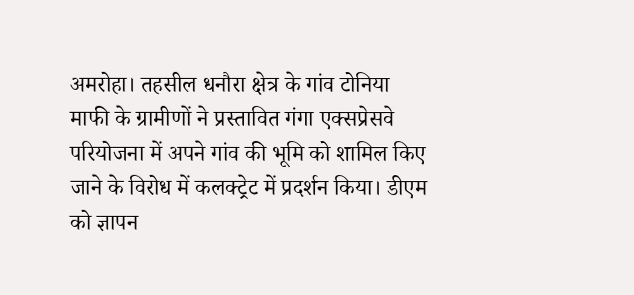अमरोहा। तहसील धनौरा क्षेत्र के गांव टोनिया माफी के ग्रामीणों ने प्रस्तावित गंगा एक्सप्रेसवे परियोजना में अपने गांव की भूमि को शामिल किए जाने के विरोध में कलक्ट्रेट में प्रदर्शन किया। डीएम को ज्ञापन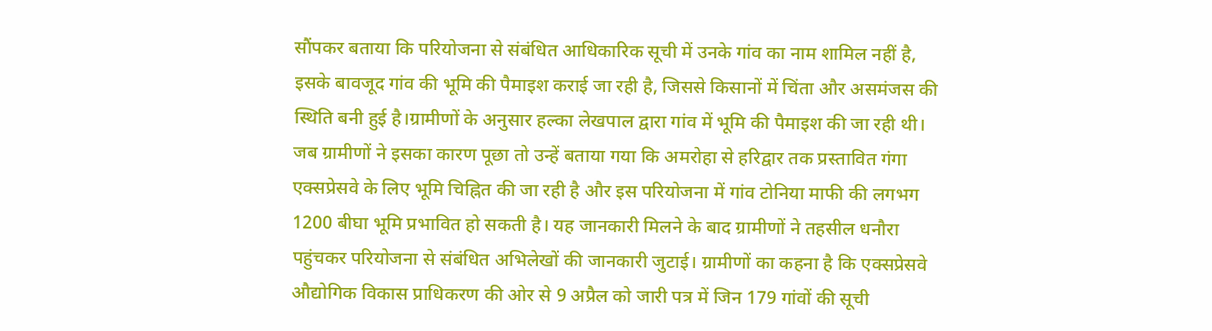सौंपकर बताया कि परियोजना से संबंधित आधिकारिक सूची में उनके गांव का नाम शामिल नहीं है, इसके बावजूद गांव की भूमि की पैमाइश कराई जा रही है, जिससे किसानों में चिंता और असमंजस की स्थिति बनी हुई है।ग्रामीणों के अनुसार हल्का लेखपाल द्वारा गांव में भूमि की पैमाइश की जा रही थी। जब ग्रामीणों ने इसका कारण पूछा तो उन्हें बताया गया कि अमरोहा से हरिद्वार तक प्रस्तावित गंगा एक्सप्रेसवे के लिए भूमि चिह्नित की जा रही है और इस परियोजना में गांव टोनिया माफी की लगभग 1200 बीघा भूमि प्रभावित हो सकती है। यह जानकारी मिलने के बाद ग्रामीणों ने तहसील धनौरा पहुंचकर परियोजना से संबंधित अभिलेखों की जानकारी जुटाई। ग्रामीणों का कहना है कि एक्सप्रेसवे औद्योगिक विकास प्राधिकरण की ओर से 9 अप्रैल को जारी पत्र में जिन 179 गांवों की सूची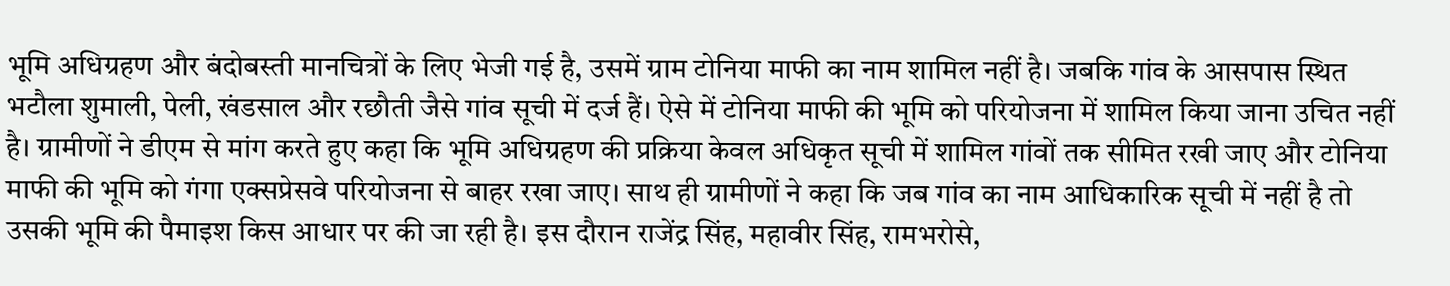भूमि अधिग्रहण और बंदोबस्ती मानचित्रों के लिए भेजी गई है, उसमें ग्राम टोनिया माफी का नाम शामिल नहीं है। जबकि गांव के आसपास स्थित भटौला शुमाली, पेली, खंडसाल और रछौती जैसे गांव सूची में दर्ज हैं। ऐसे में टोनिया माफी की भूमि को परियोजना में शामिल किया जाना उचित नहीं है। ग्रामीणों ने डीएम से मांग करते हुए कहा कि भूमि अधिग्रहण की प्रक्रिया केवल अधिकृत सूची में शामिल गांवों तक सीमित रखी जाए और टोनिया माफी की भूमि को गंगा एक्सप्रेसवे परियोजना से बाहर रखा जाए। साथ ही ग्रामीणों ने कहा कि जब गांव का नाम आधिकारिक सूची में नहीं है तो उसकी भूमि की पैमाइश किस आधार पर की जा रही है। इस दौरान राजेंद्र सिंह, महावीर सिंह, रामभरोसे,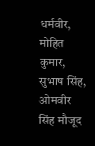धर्मवीर, मोहित कुमार, सुभाष सिंह, ओमवीर सिंह मौजूद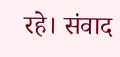रहे। संवाद